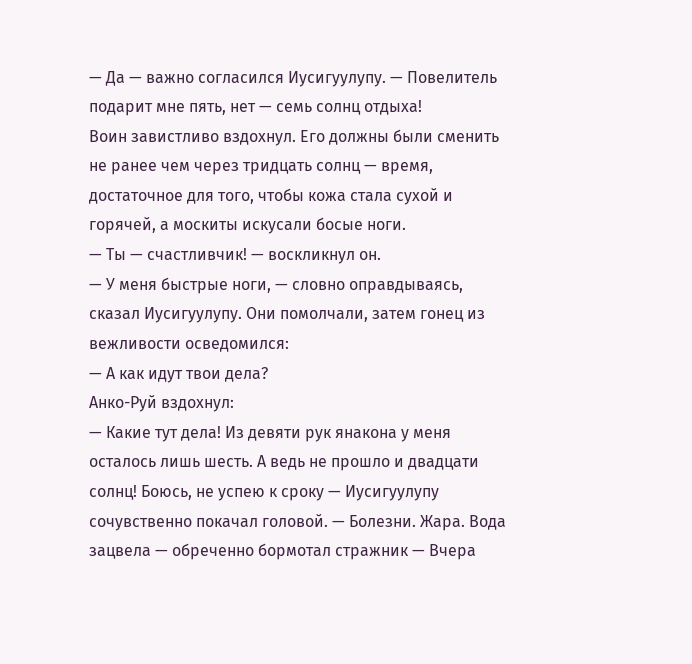— Да — важно согласился Иусигуулупу. — Повелитель подарит мне пять, нет — семь солнц отдыха!
Воин завистливо вздохнул. Его должны были сменить не ранее чем через тридцать солнц — время, достаточное для того, чтобы кожа стала сухой и горячей, а москиты искусали босые ноги.
— Ты — счастливчик! — воскликнул он.
— У меня быстрые ноги, — словно оправдываясь, сказал Иусигуулупу. Они помолчали, затем гонец из вежливости осведомился:
— А как идут твои дела?
Анко-Руй вздохнул:
— Какие тут дела! Из девяти рук янакона у меня осталось лишь шесть. А ведь не прошло и двадцати солнц! Боюсь, не успею к сроку — Иусигуулупу сочувственно покачал головой. — Болезни. Жара. Вода зацвела — обреченно бормотал стражник — Вчера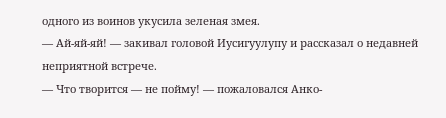одного из воинов укусила зеленая змея.
— Ай-яй-яй! — закивал головой Иусигуулупу и рассказал о недавней неприятной встрече.
— Что творится — не пойму! — пожаловался Анко-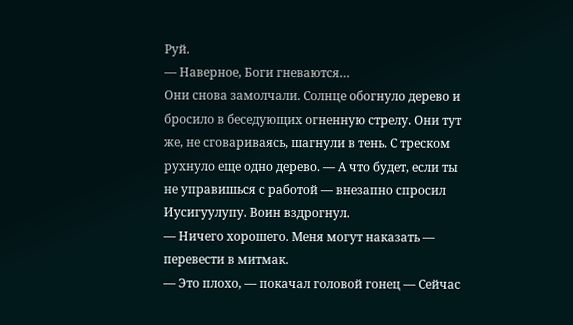Руй.
— Наверное, Боги гневаются…
Они снова замолчали. Солнце обогнуло дерево и бросило в беседующих огненную стрелу. Они тут же, не сговариваясь, шагнули в тень. С треском рухнуло еще одно дерево. — А что будет, если ты не управишься с работой — внезапно спросил Иусигуулупу. Воин вздрогнул.
— Ничего хорошего. Меня могут наказать — перевести в митмак.
— Это плохо, — покачал головой гонец — Сейчас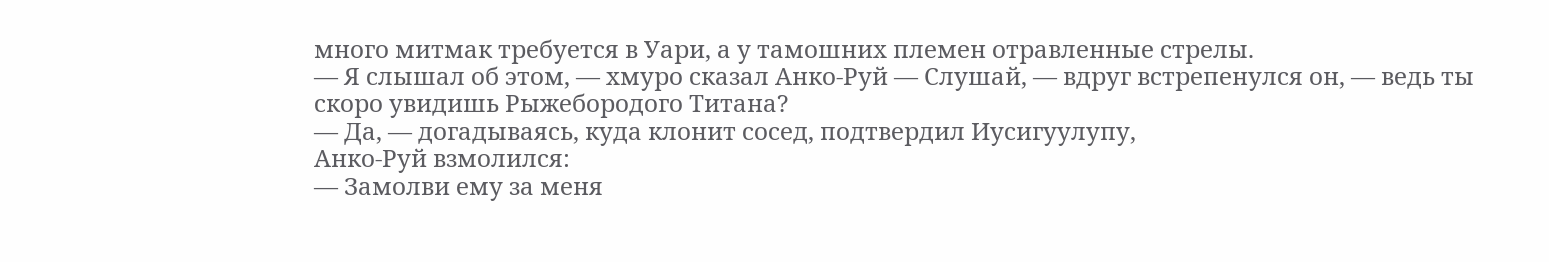много митмак требуется в Уари, а у тамошних племен отравленные стрелы.
— Я слышал об этом, — хмуро сказал Анко-Руй — Слушай, — вдруг встрепенулся он, — ведь ты скоро увидишь Рыжебородого Титана?
— Да, — догадываясь, куда клонит сосед, подтвердил Иусигуулупу,
Анко-Руй взмолился:
— Замолви ему за меня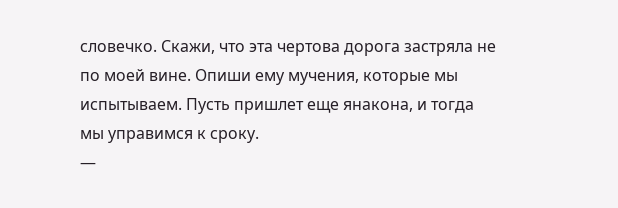словечко. Скажи, что эта чертова дорога застряла не по моей вине. Опиши ему мучения, которые мы испытываем. Пусть пришлет еще янакона, и тогда мы управимся к сроку.
—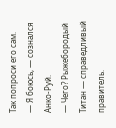Так попроси его сам.
— Я боюсь, — сознался Анко-Руй.
— Чего? Рыжебородый Титан — справедливый правитель.